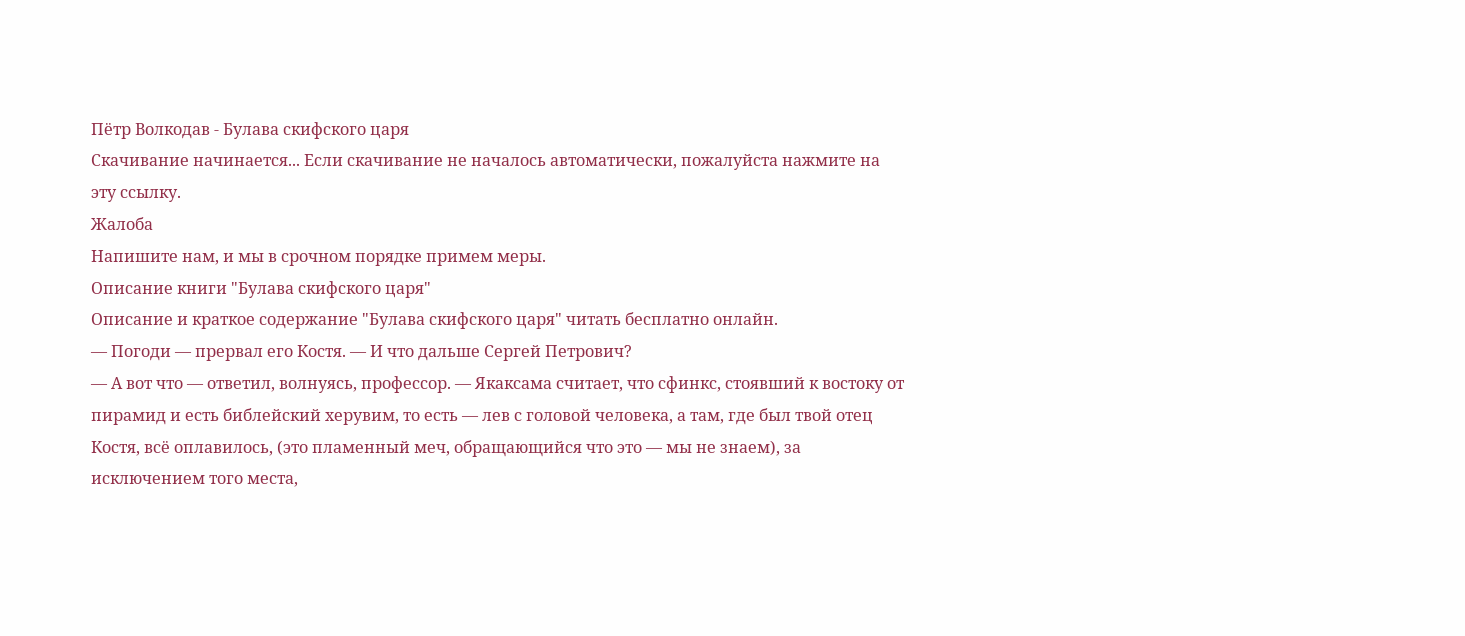Пётр Волкодав - Булава скифского царя
Скачивание начинается... Если скачивание не началось автоматически, пожалуйста нажмите на эту ссылку.
Жалоба
Напишите нам, и мы в срочном порядке примем меры.
Описание книги "Булава скифского царя"
Описание и краткое содержание "Булава скифского царя" читать бесплатно онлайн.
— Погоди — прервал его Костя. — И что дальше Сергей Петрович?
— А вот что — ответил, волнуясь, профессор. — Якаксама считает, что сфинкс, стоявший к востоку от пирамид и есть библейский херувим, то есть — лев с головой человека, а там, где был твой отец Костя, всё оплавилось, (это пламенный меч, обращающийся что это — мы не знаем), за исключением того места,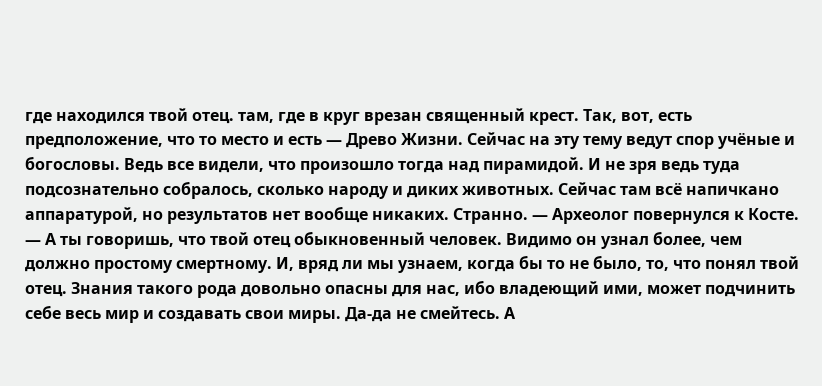где находился твой отец. там, где в круг врезан священный крест. Так, вот, есть предположение, что то место и есть — Древо Жизни. Сейчас на эту тему ведут спор учёные и богословы. Ведь все видели, что произошло тогда над пирамидой. И не зря ведь туда подсознательно собралось, сколько народу и диких животных. Сейчас там всё напичкано аппаратурой, но результатов нет вообще никаких. Странно. — Археолог повернулся к Косте. — А ты говоришь, что твой отец обыкновенный человек. Видимо он узнал более, чем должно простому смертному. И, вряд ли мы узнаем, когда бы то не было, то, что понял твой отец. Знания такого рода довольно опасны для нас, ибо владеющий ими, может подчинить себе весь мир и создавать свои миры. Да-да не смейтесь. А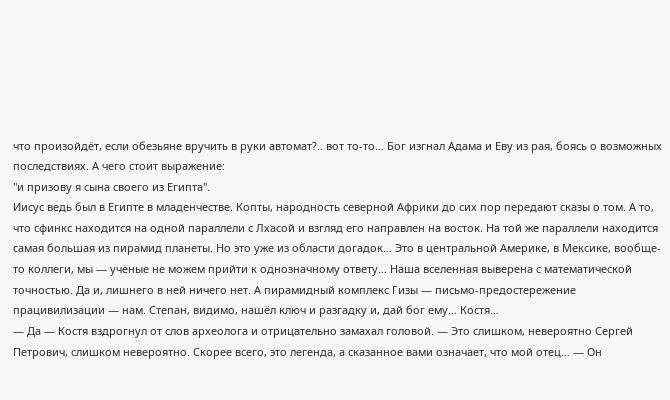что произойдёт, если обезьяне вручить в руки автомат?.. вот то-то… Бог изгнал Адама и Еву из рая, боясь о возможных последствиях. А чего стоит выражение:
"и призову я сына своего из Египта".
Иисус ведь был в Египте в младенчестве. Копты, народность северной Африки до сих пор передают сказы о том. А то, что сфинкс находится на одной параллели с Лхасой и взгляд его направлен на восток. На той же параллели находится самая большая из пирамид планеты. Но это уже из области догадок… Это в центральной Америке, в Мексике, вообще-то коллеги, мы — учёные не можем прийти к однозначному ответу… Наша вселенная выверена с математической точностью. Да и, лишнего в ней ничего нет. А пирамидный комплекс Гизы — письмо-предостережение працивилизации — нам. Степан, видимо, нашёл ключ и разгадку и, дай бог ему… Костя…
— Да — Костя вздрогнул от слов археолога и отрицательно замахал головой. — Это слишком, невероятно Сергей Петрович, слишком невероятно. Скорее всего, это легенда, а сказанное вами означает, что мой отец… — Он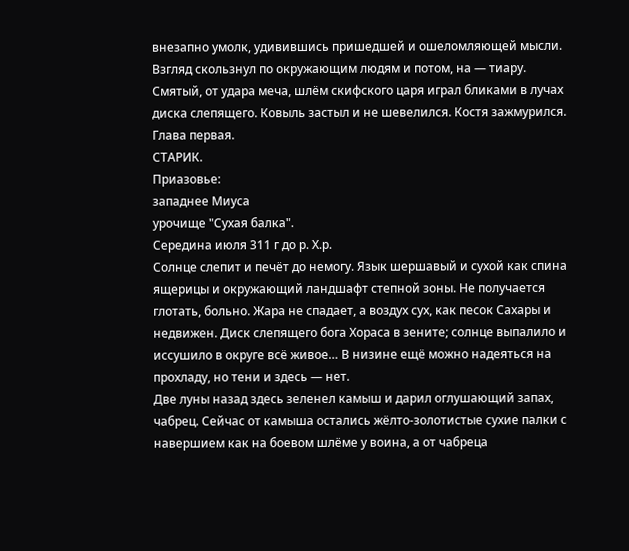внезапно умолк, удивившись пришедшей и ошеломляющей мысли. Взгляд скользнул по окружающим людям и потом, на — тиару.
Смятый, от удара меча, шлём скифского царя играл бликами в лучах диска слепящего. Ковыль застыл и не шевелился. Костя зажмурился.
Глава первая.
СТАРИК.
Приазовье:
западнее Миуса
урочище "Сухая балка".
Середина июля 311 г до р. Х.р.
Солнце слепит и печёт до немогу. Язык шершавый и сухой как спина ящерицы и окружающий ландшафт степной зоны. Не получается глотать, больно. Жара не спадает, а воздух сух, как песок Сахары и недвижен. Диск слепящего бога Хораса в зените; солнце выпалило и иссушило в округе всё живое… В низине ещё можно надеяться на прохладу, но тени и здесь — нет.
Две луны назад здесь зеленел камыш и дарил оглушающий запах, чабрец. Сейчас от камыша остались жёлто-золотистые сухие палки с навершием как на боевом шлёме у воина, а от чабреца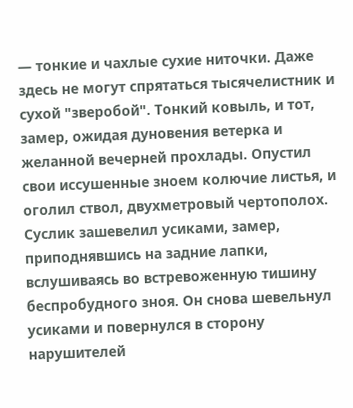— тонкие и чахлые сухие ниточки. Даже здесь не могут спрятаться тысячелистник и сухой "зверобой". Тонкий ковыль, и тот, замер, ожидая дуновения ветерка и желанной вечерней прохлады. Опустил свои иссушенные зноем колючие листья, и оголил ствол, двухметровый чертополох.
Суслик зашевелил усиками, замер, приподнявшись на задние лапки, вслушиваясь во встревоженную тишину беспробудного зноя. Он снова шевельнул усиками и повернулся в сторону нарушителей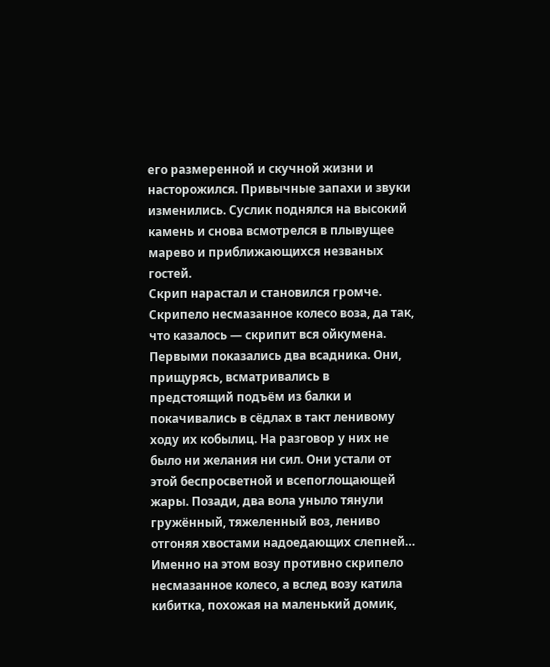его размеренной и скучной жизни и насторожился. Привычные запахи и звуки изменились. Суслик поднялся на высокий камень и снова всмотрелся в плывущее марево и приближающихся незваных гостей.
Скрип нарастал и становился громче. Скрипело несмазанное колесо воза, да так, что казалось — скрипит вся ойкумена. Первыми показались два всадника. Они, прищурясь, всматривались в предстоящий подъём из балки и покачивались в сёдлах в такт ленивому ходу их кобылиц. На разговор у них не было ни желания ни сил. Они устали от этой беспросветной и всепоглощающей жары. Позади, два вола уныло тянули гружённый, тяжеленный воз, лениво отгоняя хвостами надоедающих слепней… Именно на этом возу противно скрипело несмазанное колесо, а вслед возу катила кибитка, похожая на маленький домик,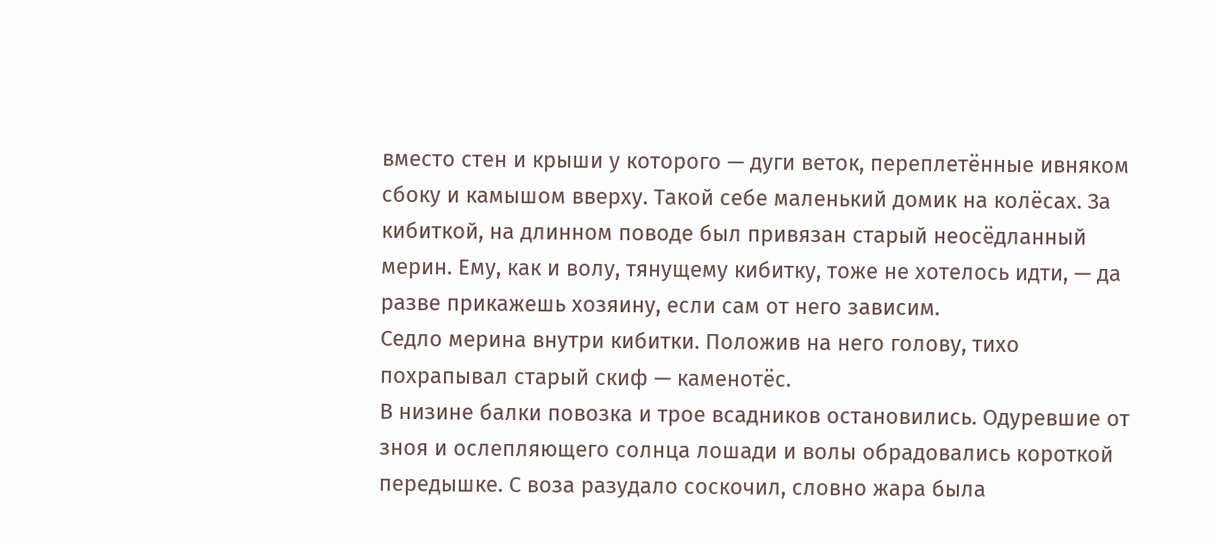вместо стен и крыши у которого — дуги веток, переплетённые ивняком сбоку и камышом вверху. Такой себе маленький домик на колёсах. За кибиткой, на длинном поводе был привязан старый неосёдланный мерин. Ему, как и волу, тянущему кибитку, тоже не хотелось идти, — да разве прикажешь хозяину, если сам от него зависим.
Седло мерина внутри кибитки. Положив на него голову, тихо похрапывал старый скиф — каменотёс.
В низине балки повозка и трое всадников остановились. Одуревшие от зноя и ослепляющего солнца лошади и волы обрадовались короткой передышке. С воза разудало соскочил, словно жара была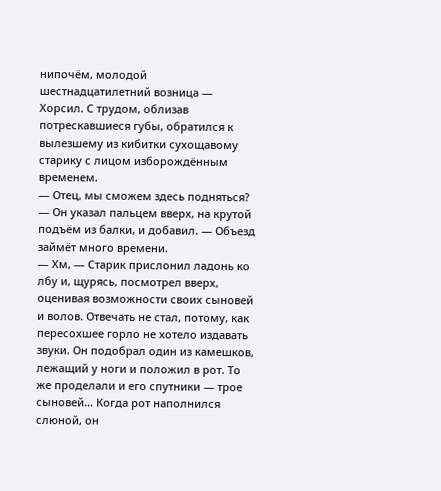нипочём, молодой шестнадцатилетний возница — Хорсил. С трудом, облизав потрескавшиеся губы, обратился к вылезшему из кибитки сухощавому старику с лицом изборождённым временем.
— Отец, мы сможем здесь подняться? — Он указал пальцем вверх, на крутой подъём из балки, и добавил. — Объезд займёт много времени.
— Хм, — Старик прислонил ладонь ко лбу и, щурясь, посмотрел вверх, оценивая возможности своих сыновей и волов. Отвечать не стал, потому, как пересохшее горло не хотело издавать звуки. Он подобрал один из камешков, лежащий у ноги и положил в рот. То же проделали и его спутники — трое сыновей… Когда рот наполнился слюной, он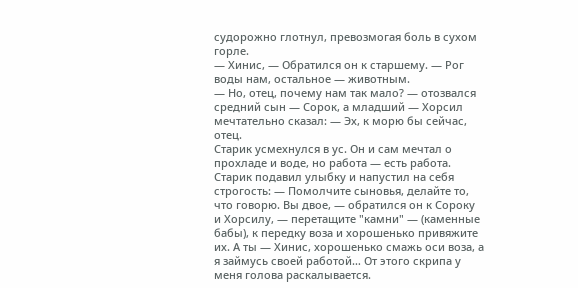судорожно глотнул, превозмогая боль в сухом горле.
— Хинис, — Обратился он к старшему. — Рог воды нам, остальное — животным.
— Но, отец, почему нам так мало? — отозвался средний сын — Сорок, а младший — Хорсил мечтательно сказал: — Эх, к морю бы сейчас, отец.
Старик усмехнулся в ус. Он и сам мечтал о прохладе и воде, но работа — есть работа. Старик подавил улыбку и напустил на себя строгость: — Помолчите сыновья, делайте то, что говорю. Вы двое, — обратился он к Сороку и Хорсилу, — перетащите "камни" — (каменные бабы), к передку воза и хорошенько привяжите их. А ты — Хинис, хорошенько смажь оси воза, а я займусь своей работой… От этого скрипа у меня голова раскалывается.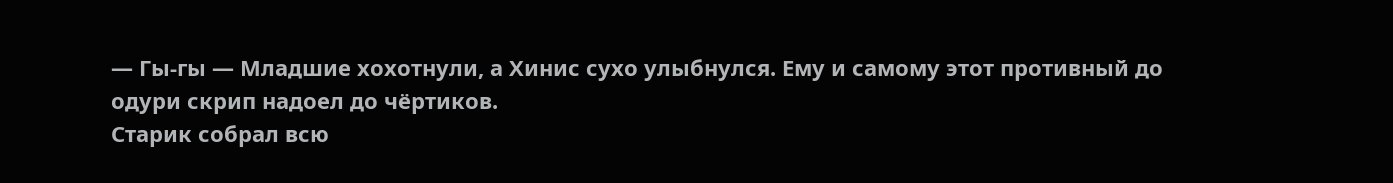— Гы-гы — Младшие хохотнули, а Хинис сухо улыбнулся. Ему и самому этот противный до одури скрип надоел до чёртиков.
Старик собрал всю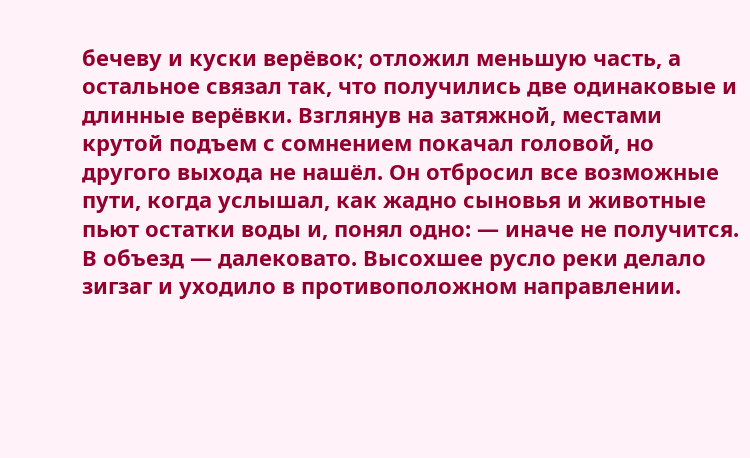бечеву и куски верёвок; отложил меньшую часть, а остальное связал так, что получились две одинаковые и длинные верёвки. Взглянув на затяжной, местами крутой подъем с сомнением покачал головой, но другого выхода не нашёл. Он отбросил все возможные пути, когда услышал, как жадно сыновья и животные пьют остатки воды и, понял одно: — иначе не получится. В объезд — далековато. Высохшее русло реки делало зигзаг и уходило в противоположном направлении.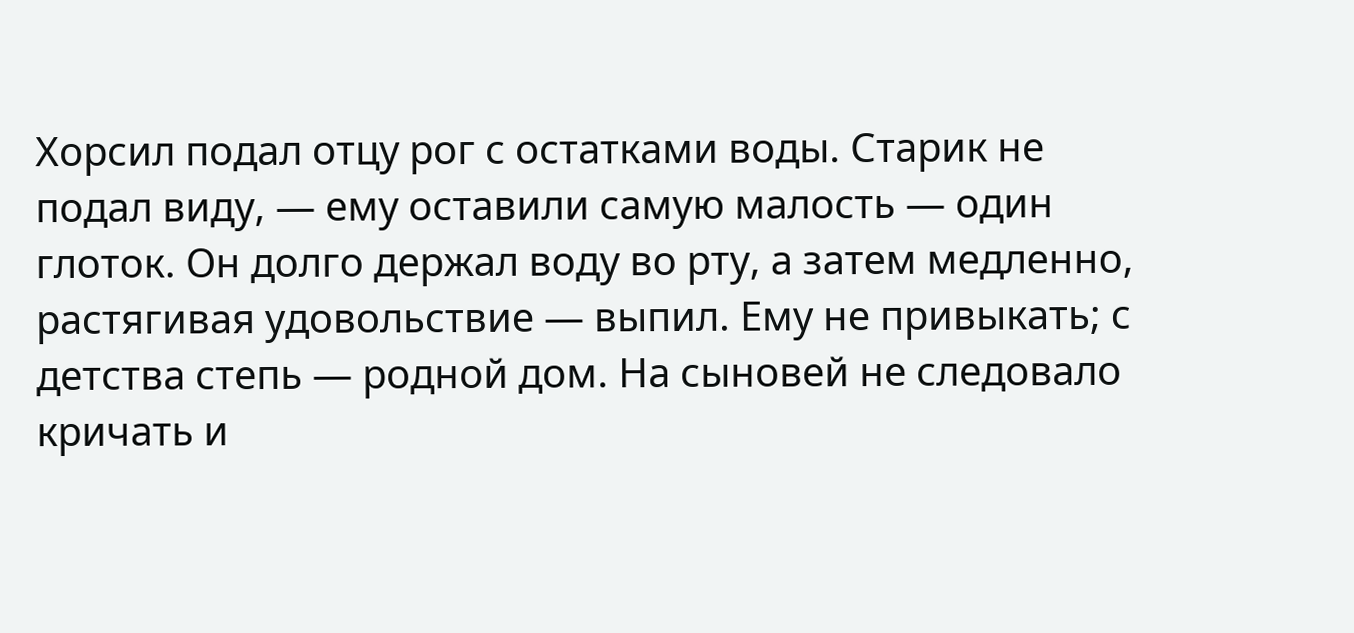Хорсил подал отцу рог с остатками воды. Старик не подал виду, — ему оставили самую малость — один глоток. Он долго держал воду во рту, а затем медленно, растягивая удовольствие — выпил. Ему не привыкать; с детства степь — родной дом. На сыновей не следовало кричать и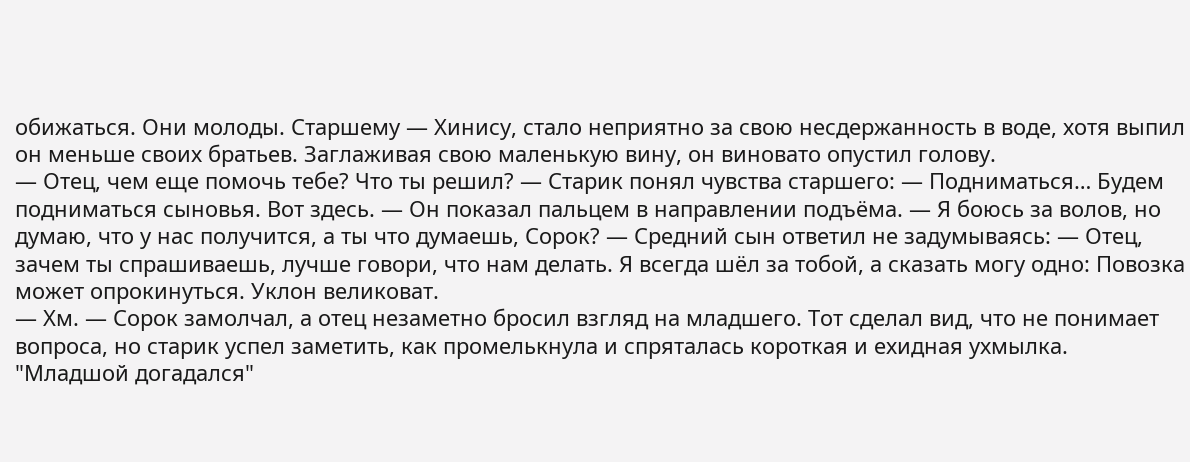обижаться. Они молоды. Старшему — Хинису, стало неприятно за свою несдержанность в воде, хотя выпил он меньше своих братьев. Заглаживая свою маленькую вину, он виновато опустил голову.
— Отец, чем еще помочь тебе? Что ты решил? — Старик понял чувства старшего: — Подниматься… Будем подниматься сыновья. Вот здесь. — Он показал пальцем в направлении подъёма. — Я боюсь за волов, но думаю, что у нас получится, а ты что думаешь, Сорок? — Средний сын ответил не задумываясь: — Отец, зачем ты спрашиваешь, лучше говори, что нам делать. Я всегда шёл за тобой, а сказать могу одно: Повозка может опрокинуться. Уклон великоват.
— Хм. — Сорок замолчал, а отец незаметно бросил взгляд на младшего. Тот сделал вид, что не понимает вопроса, но старик успел заметить, как промелькнула и спряталась короткая и ехидная ухмылка. "Младшой догадался"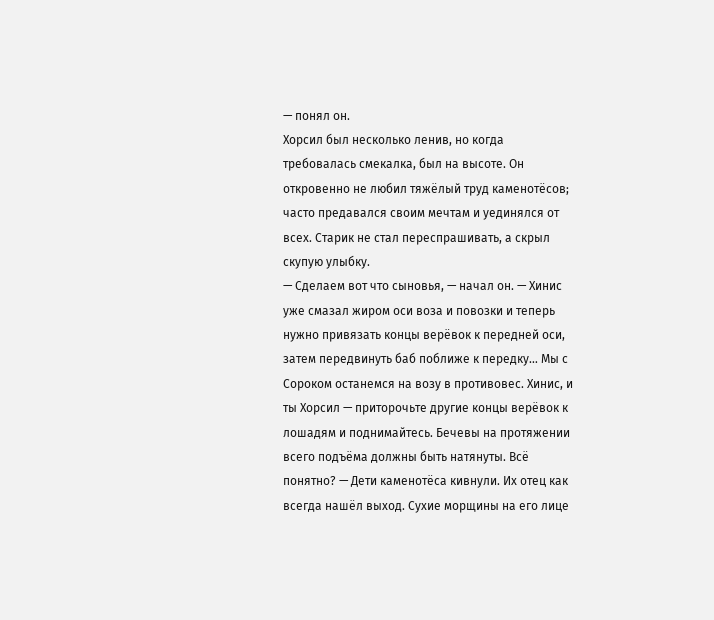— понял он.
Хорсил был несколько ленив, но когда требовалась смекалка, был на высоте. Он откровенно не любил тяжёлый труд каменотёсов; часто предавался своим мечтам и уединялся от всех. Старик не стал переспрашивать, а скрыл скупую улыбку.
— Сделаем вот что сыновья, — начал он. — Хинис уже смазал жиром оси воза и повозки и теперь нужно привязать концы верёвок к передней оси, затем передвинуть баб поближе к передку… Мы с Сороком останемся на возу в противовес. Хинис, и ты Хорсил — приторочьте другие концы верёвок к лошадям и поднимайтесь. Бечевы на протяжении всего подъёма должны быть натянуты. Всё понятно? — Дети каменотёса кивнули. Их отец как всегда нашёл выход. Сухие морщины на его лице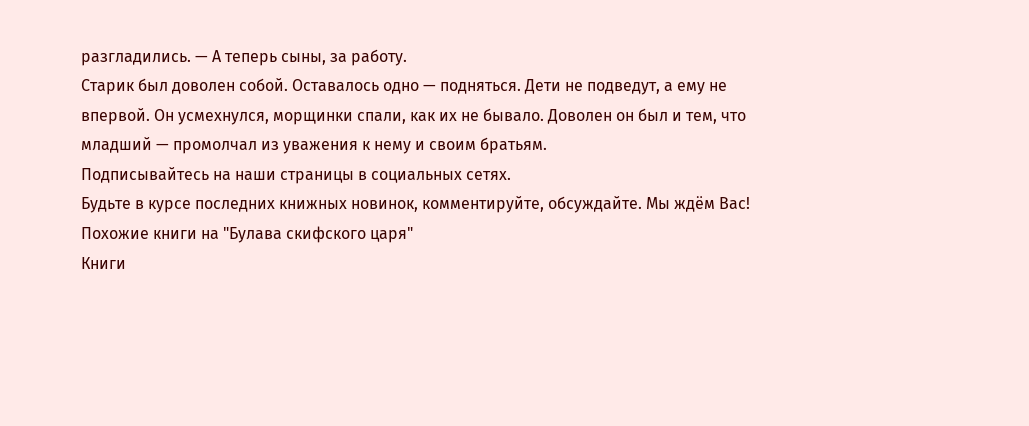разгладились. — А теперь сыны, за работу.
Старик был доволен собой. Оставалось одно — подняться. Дети не подведут, а ему не впервой. Он усмехнулся, морщинки спали, как их не бывало. Доволен он был и тем, что младший — промолчал из уважения к нему и своим братьям.
Подписывайтесь на наши страницы в социальных сетях.
Будьте в курсе последних книжных новинок, комментируйте, обсуждайте. Мы ждём Вас!
Похожие книги на "Булава скифского царя"
Книги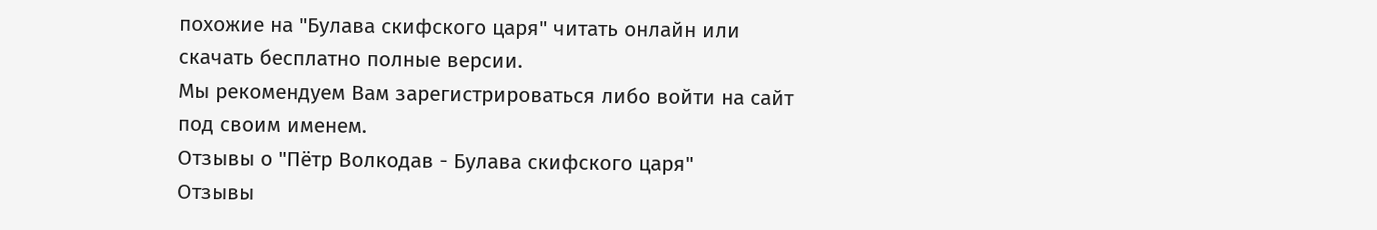похожие на "Булава скифского царя" читать онлайн или скачать бесплатно полные версии.
Мы рекомендуем Вам зарегистрироваться либо войти на сайт под своим именем.
Отзывы о "Пётр Волкодав - Булава скифского царя"
Отзывы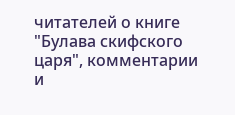читателей о книге "Булава скифского царя", комментарии и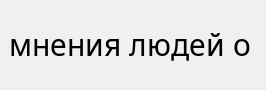мнения людей о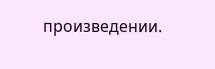произведении.